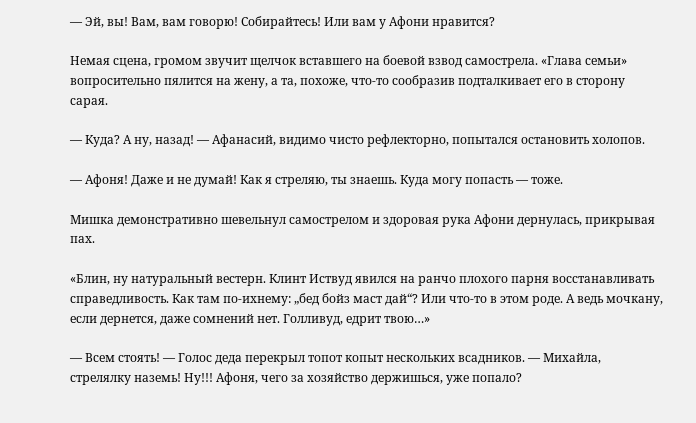— Эй, вы! Вам, вам говорю! Собирайтесь! Или вам у Афони нравится?

Немая сцена, громом звучит щелчок вставшего на боевой взвод самострела. «Глава семьи» вопросительно пялится на жену, а та, похоже, что-то сообразив подталкивает его в сторону сарая.

— Куда? А ну, назад! — Афанасий, видимо чисто рефлекторно, попытался остановить холопов.

— Афоня! Даже и не думай! Как я стреляю, ты знаешь. Куда могу попасть — тоже.

Мишка демонстративно шевельнул самострелом и здоровая рука Афони дернулась, прикрывая пах.

«Блин, ну натуральный вестерн. Клинт Иствуд явился на ранчо плохого парня восстанавливать справедливость. Как там по-ихнему: „бед бойз маст дай“? Или что-то в этом роде. А ведь мочкану, если дернется, даже сомнений нет. Голливуд, едрит твою…»

— Всем стоять! — Голос деда перекрыл топот копыт нескольких всадников. — Михайла, стрелялку наземь! Ну!!! Афоня, чего за хозяйство держишься, уже попало?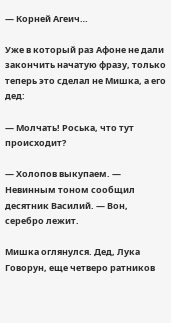— Корней Агеич…

Уже в который раз Афоне не дали закончить начатую фразу, только теперь это сделал не Мишка, а его дед:

— Молчать! Роська, что тут происходит?

— Холопов выкупаем. — Невинным тоном сообщил десятник Василий. — Вон, серебро лежит.

Мишка оглянулся. Дед, Лука Говорун, еще четверо ратников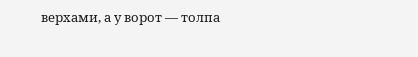верхами, а у ворот — толпа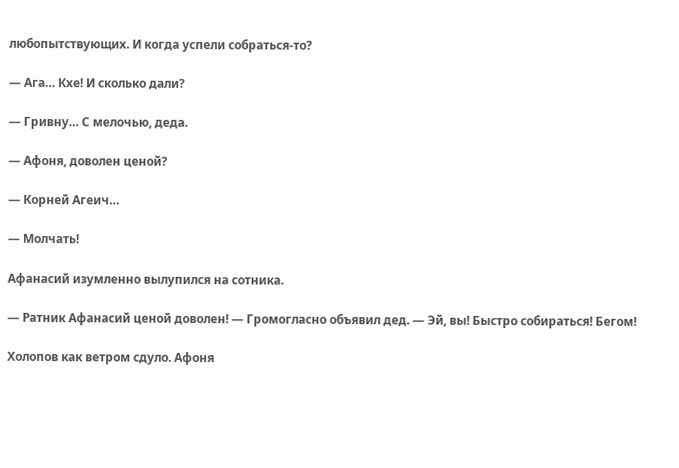любопытствующих. И когда успели собраться-то?

— Ага… Кхе! И сколько дали?

— Гривну… С мелочью, деда.

— Афоня, доволен ценой?

— Корней Агеич…

— Молчать!

Афанасий изумленно вылупился на сотника.

— Ратник Афанасий ценой доволен! — Громогласно объявил дед. — Эй, вы! Быстро собираться! Бегом!

Холопов как ветром сдуло. Афоня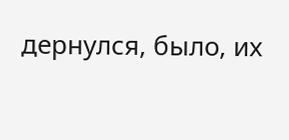дернулся, было, их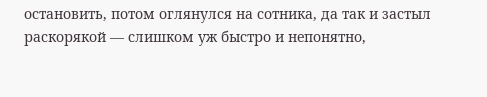остановить, потом оглянулся на сотника, да так и застыл раскорякой — слишком уж быстро и непонятно,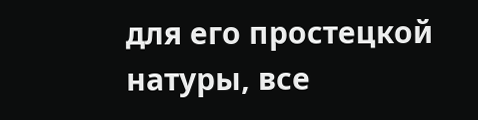для его простецкой натуры, все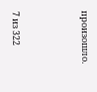произошло.



7 из 322